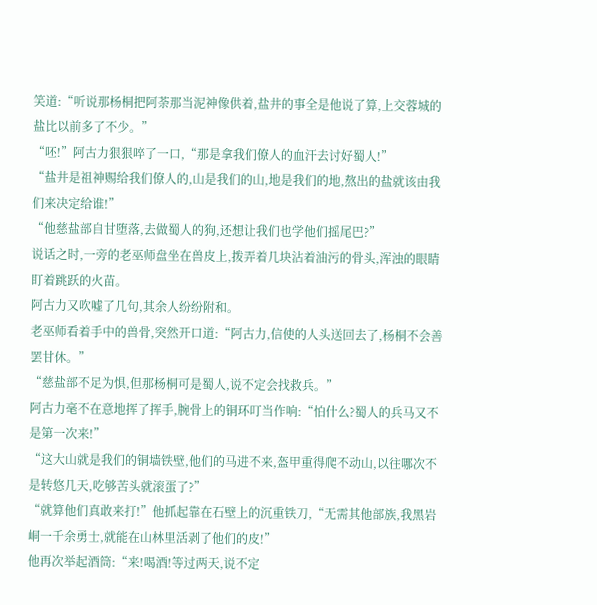笑道:“听说那杨桐把阿荼那当泥神像供着,盐井的事全是他说了算,上交蓉城的盐比以前多了不少。”
“呸!”阿古力狠狠啐了一口,“那是拿我们僚人的血汗去讨好蜀人!”
“盐井是祖神赐给我们僚人的,山是我们的山,地是我们的地,熬出的盐就该由我们来决定给谁!”
“他慈盐部自甘堕落,去做蜀人的狗,还想让我们也学他们摇尾巴?”
说话之时,一旁的老巫师盘坐在兽皮上,拨弄着几块沾着油污的骨头,浑浊的眼睛盯着跳跃的火苗。
阿古力又吹嘘了几句,其余人纷纷附和。
老巫师看着手中的兽骨,突然开口道:“阿古力,信使的人头送回去了,杨桐不会善罢甘休。”
“慈盐部不足为惧,但那杨桐可是蜀人,说不定会找救兵。”
阿古力毫不在意地挥了挥手,腕骨上的铜环叮当作响:“怕什么?蜀人的兵马又不是第一次来!”
“这大山就是我们的铜墙铁壁,他们的马进不来,盔甲重得爬不动山,以往哪次不是转悠几天,吃够苦头就滚蛋了?”
“就算他们真敢来打!”他抓起靠在石壁上的沉重铁刀,“无需其他部族,我黑岩峒一千余勇士,就能在山林里活剥了他们的皮!”
他再次举起酒筒:“来!喝酒!等过两天,说不定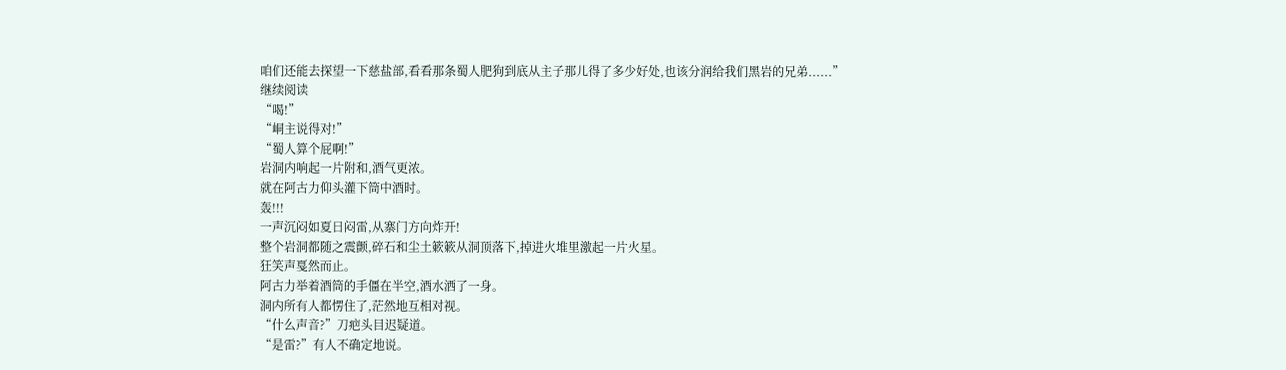咱们还能去探望一下慈盐部,看看那条蜀人肥狗到底从主子那儿得了多少好处,也该分润给我们黑岩的兄弟......”
继续阅读
“喝!”
“峒主说得对!”
“蜀人算个屁啊!”
岩洞内响起一片附和,酒气更浓。
就在阿古力仰头灌下筒中酒时。
轰!!!
一声沉闷如夏日闷雷,从寨门方向炸开!
整个岩洞都随之震颤,碎石和尘土簌簌从洞顶落下,掉进火堆里激起一片火星。
狂笑声戛然而止。
阿古力举着酒筒的手僵在半空,酒水洒了一身。
洞内所有人都愣住了,茫然地互相对视。
“什么声音?”刀疤头目迟疑道。
“是雷?”有人不确定地说。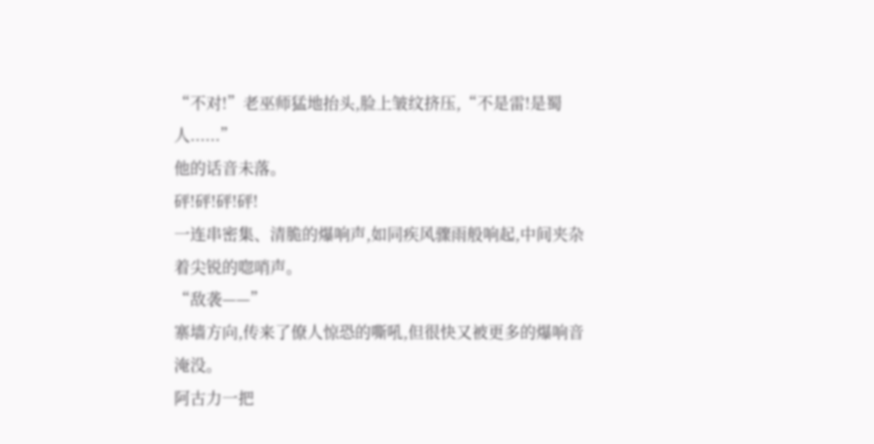“不对!”老巫师猛地抬头,脸上皱纹挤压,“不是雷!是蜀人......”
他的话音未落。
砰!砰!砰!砰!
一连串密集、清脆的爆响声,如同疾风骤雨般响起,中间夹杂着尖锐的唿哨声。
“敌袭——”
寨墙方向,传来了僚人惊恐的嘶吼,但很快又被更多的爆响音淹没。
阿古力一把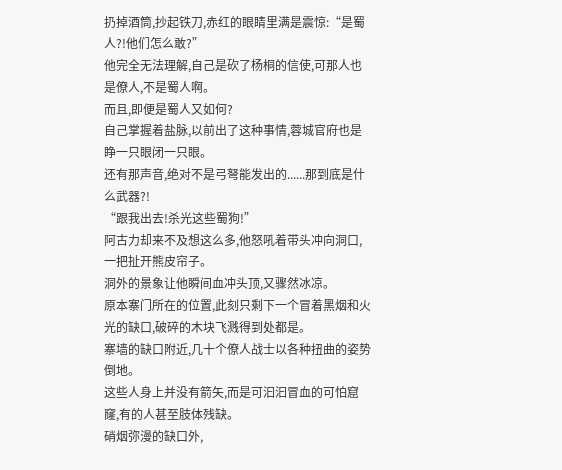扔掉酒筒,抄起铁刀,赤红的眼睛里满是震惊:“是蜀人?!他们怎么敢?”
他完全无法理解,自己是砍了杨桐的信使,可那人也是僚人,不是蜀人啊。
而且,即便是蜀人又如何?
自己掌握着盐脉,以前出了这种事情,蓉城官府也是睁一只眼闭一只眼。
还有那声音,绝对不是弓弩能发出的......那到底是什么武器?!
“跟我出去!杀光这些蜀狗!”
阿古力却来不及想这么多,他怒吼着带头冲向洞口,一把扯开熊皮帘子。
洞外的景象让他瞬间血冲头顶,又骤然冰凉。
原本寨门所在的位置,此刻只剩下一个冒着黑烟和火光的缺口,破碎的木块飞溅得到处都是。
寨墙的缺口附近,几十个僚人战士以各种扭曲的姿势倒地。
这些人身上并没有箭矢,而是可汩汩冒血的可怕窟窿,有的人甚至肢体残缺。
硝烟弥漫的缺口外,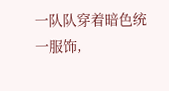一队队穿着暗色统一服饰,